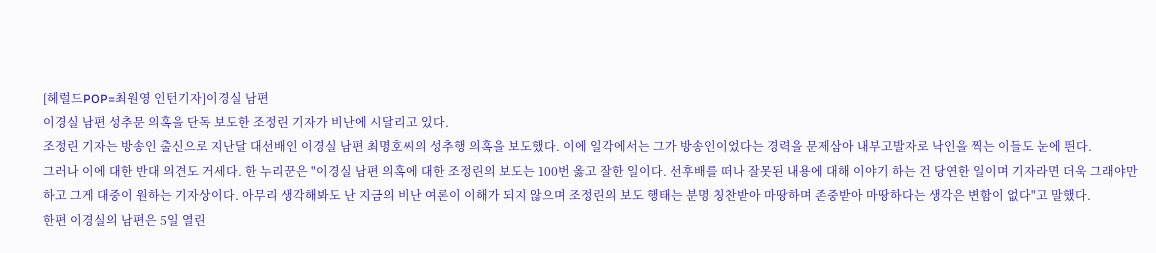[헤럴드POP=최원영 인턴기자]이경실 남편
이경실 남편 성추문 의혹을 단독 보도한 조정린 기자가 비난에 시달리고 있다.
조정린 기자는 방송인 출신으로 지난달 대선배인 이경실 남편 최명호씨의 성추행 의혹을 보도했다. 이에 일각에서는 그가 방송인이었다는 경력을 문제삼아 내부고발자로 낙인을 찍는 이들도 눈에 띈다.
그러나 이에 대한 반대 의견도 거세다. 한 누리꾼은 "이경실 남편 의혹에 대한 조정린의 보도는 100번 옳고 잘한 일이다. 선후배를 떠나 잘못된 내용에 대해 이야기 하는 건 당연한 일이며 기자라면 더욱 그래야만 하고 그게 대중이 원하는 기자상이다. 아무리 생각해봐도 난 지금의 비난 여론이 이해가 되지 않으며 조정린의 보도 행태는 분명 칭찬받아 마땅하며 존중받아 마땅하다는 생각은 변함이 없다"고 말했다.
한편 이경실의 남편은 5일 열린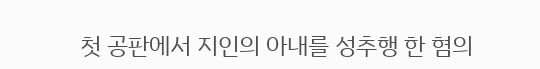첫 공판에서 지인의 아내를 성추행 한 혐의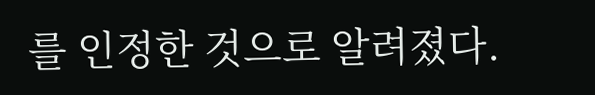를 인정한 것으로 알려졌다.